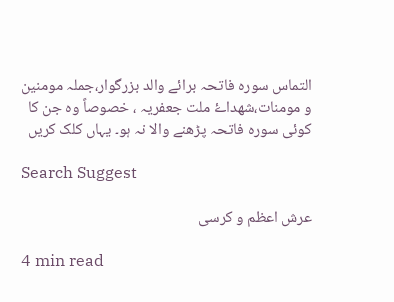التماس سورہ فاتحہ برائے والد بزرگوار،جملہ مومنین و مومنات،شھداۓ ملت جعفریہ ، خصوصاً وہ جن کا کوئی سورہ فاتحہ پڑھنے والا نہ ہو۔ یہاں کلک کریں

Search Suggest

عرش اعظم و کرسی

4 min read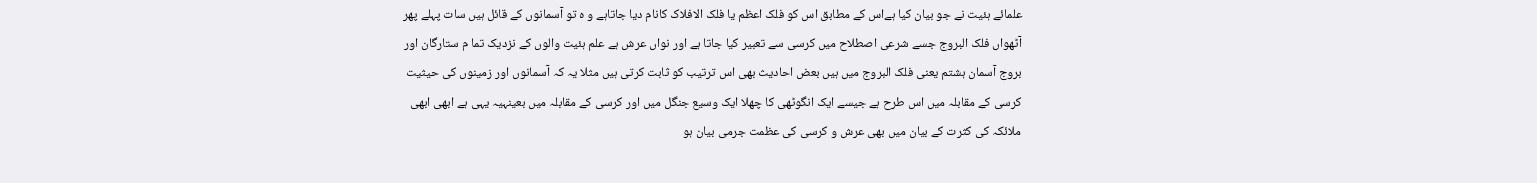علمائے ہئیت نے جو بیان کیا ہےاس کے مطابق اس کو فلک اعظم یا فلک الافلاک کانام دیا جاتاہے و ہ تو آسمانوں کے قائل ہیں سات پہلے پھر آٹھواں فلک البروج جسے شرعی اصطلاح میں کرسی سے تعبیر کیا جاتا ہے اور نواں عرش ہے علم ہئیت والوں کے نزدیک تما م ستارگان اور بروج آسمان ہشتم یعنی فلک البروج میں ہیں بعض احادیث بھی اس ترتیب کو ثابت کرتی ہیں مثلا یہ کہ آسمانوں اور زمینوں کی حیثیت کرسی کے مقابلہ میں اس طرح ہے جیسے ایک انگوٹھی کا چھلا ایک وسیع جنگل میں اور کرسی کے مقابلہ میں بعینہیہ یہی ہے ابھی ابھی ملائکہ کی کثرت کے بیان میں بھی عرش و کرسی کی عظمت جرمی بیان ہو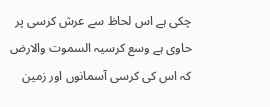چکی ہے اس لحاظ سے عرش کرسی پر حاوی ہے وسع کرسیہ السموت والارض کہ اس کی کرسی آسمانوں اور زمین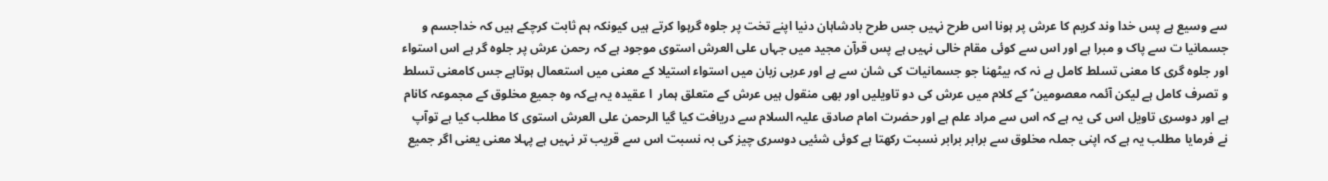سے وسیع ہے پس خدا وند کریم کا عرش پر ہونا اس طرح نہیں جس طرح بادشاہان دنیا اپنے تخت پر جلوہ گرہوا کرتے ہیں کیونکہ ہم ثابت کرچکے ہیں کہ خداجسم و جسمانیا ت سے پاک و مبرا ہے اور اس سے کوئی مقام خالی نہیں ہے پس قرآن مجید میں جہاں علی العرش استوی موجود ہے کہ رحمن عرش پر جلوہ گر ہے اس استواء اور جلوہ گری کا معنی تسلط کامل ہے نہ کہ بیٹھنا جو جسمانیات کی شان سے ہے اور عربی زبان میں استواء استیلا کے معنی میں استعمال ہوتاہے جس کامعنی تسلط و تصرف کامل ہے لیکن آئمہ معصومین ؑ کے کلام میں عرش کی دو تاویلیں اور بھی منقول ہیں عرش کے متعلق ہمار  ا عقیدہ یہ ہےکہ وہ جمیع مخلوق کے مجموعہ کانام ہے اور دوسری تاویل اس کی یہ ہے کہ اس سے مراد علم ہے اور حضرت امام صادق علیہ السلام سے دریافت کیا گیا الرحمن علی العرش استوی کا مطلب کیا ہے توآپ نے فرمایا مطلب یہ ہے کہ اپنی جملہ مخلوق سے برابر برابر نسبت رکھتا ہے کوئی شئیی دوسری چیز کی بہ نسبت اس سے قریب تر نہیں ہے پہلا معنی یعنی اگر جمیع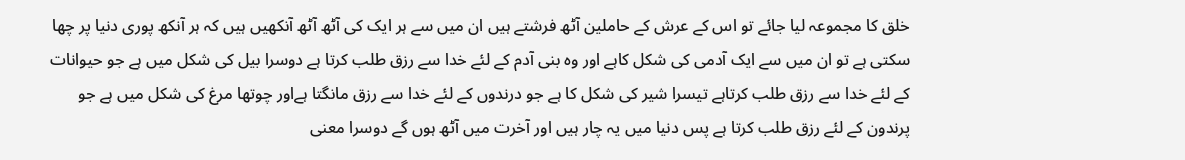خلق کا مجموعہ لیا جائے تو اس کے عرش کے حاملین آٹھ فرشتے ہیں ان میں سے ہر ایک کی آٹھ آٹھ آنکھیں ہیں کہ ہر آنکھ پوری دنیا پر چھا سکتی ہے تو ان میں سے ایک آدمی کی شکل کاہے اور وہ بنی آدم کے لئے خدا سے رزق طلب کرتا ہے دوسرا بیل کی شکل میں ہے جو حیوانات کے لئے خدا سے رزق طلب کرتاہے تیسرا شیر کی شکل کا ہے جو درندوں کے لئے خدا سے رزق مانگتا ہےاور چوتھا مرغ کی شکل میں ہے جو پرندون کے لئے رزق طلب کرتا ہے پس دنیا میں یہ چار ہیں اور آخرت میں آٹھ ہوں گے دوسرا معنی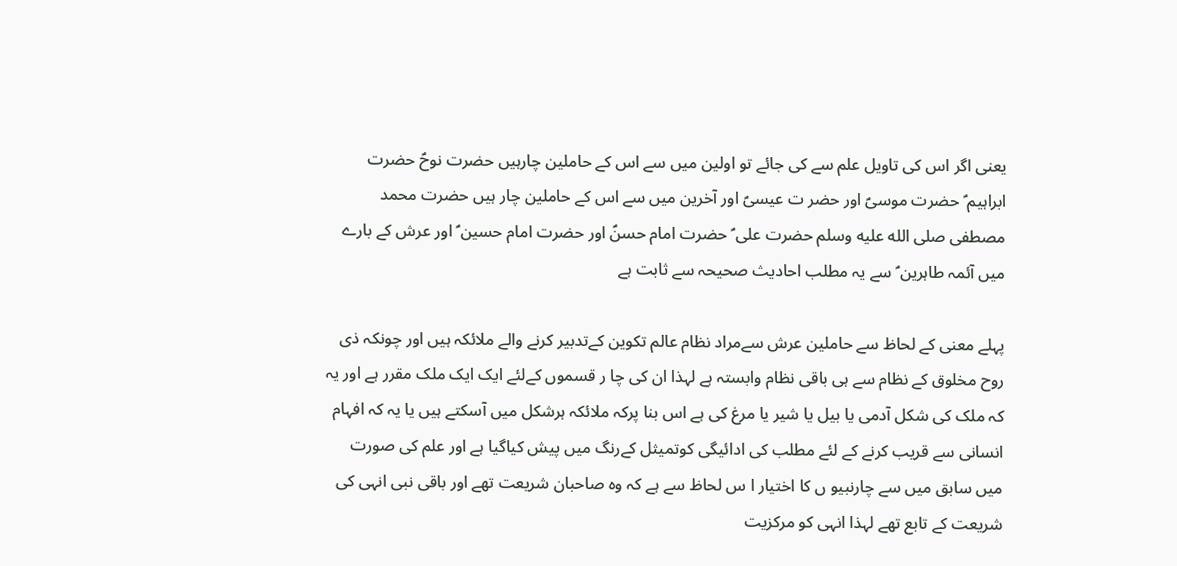یعنی اگر اس کی تاویل علم سے کی جائے تو اولین میں سے اس کے حاملین چارہیں حضرت نوحؑ حضرت ابراہیم ؑ حضرت موسیؑ اور حضر ت عیسیؑ اور آخرین میں سے اس کے حاملین چار ہیں حضرت محمد مصطفی صلى الله عليه وسلم حضرت علی ؑ حضرت امام حسنؑ اور حضرت امام حسین ؑ اور عرش کے بارے میں آئمہ طاہرین ؑ سے یہ مطلب احادیث صحیحہ سے ثابت ہے

پہلے معنی کے لحاظ سے حاملین عرش سےمراد نظام عالم تکوین کےتدبیر کرنے والے ملائکہ ہیں اور چونکہ ذی روح مخلوق کے نظام سے ہی باقی نظام وابستہ ہے لہذا ان کی چا ر قسموں کےلئے ایک ایک ملک مقرر ہے اور یہ کہ ملک کی شکل آدمی یا بیل یا شیر یا مرغ کی ہے اس بنا پرکہ ملائکہ ہرشکل میں آسکتے ہیں یا یہ کہ افہام انسانی سے قریب کرنے کے لئے مطلب کی ادائیگی کوتمیثل کےرنگ میں پیش کیاگیا ہے اور علم کی صورت میں سابق میں سے چارنبیو ں کا اختیار ا س لحاظ سے ہے کہ وہ صاحبان شریعت تھے اور باقی نبی انہی کی شریعت کے تابع تھے لہذا انہی کو مرکزیت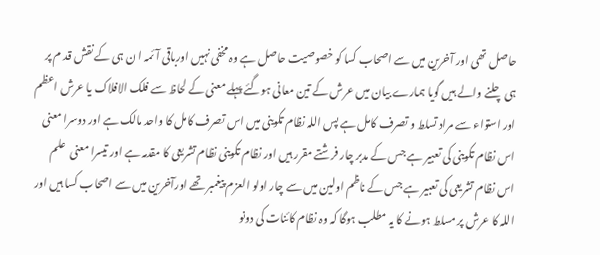حاصل تھی اور آخرین میں سے اصحاب کسا کو خصوصیت حاصل ہے وہ مخفی نہیں اورباقی آئمہ ا ن ہی کے نقش قد م پر ہی چلنے والے ہیں گویا ہمارے بیان میں عرش کے تین معانی ہوگئے پہلے معنی کے لحاظ سے فلک الافلاک یا عرش اعظم اور استواء سے مراد تسلط و تصرف کامل ہے پس اللہ نظام تکوینی میں اس تصرف کامل کا واحد مالک ہے اور دوسرا معنی اس نظام تکوینی کی تعبیر ہے جس کے مدبر چار فرشتے مقرر ہیں اور نظام تکوینی نظام تشریعی کا مقدمہ ہے اور تیسرا معنی  علم اس نظام تشریعی کی تعبیر ہے جس کے ناظم اولین میں سے چار اولو العزم پیغمبر تھے اورآخرین میں سے اصحاب کسا ہیں اور اللہ کا عرش پر مسلط ہونے کا یہ مطلب ہوگا کہ وہ نظام کائنات کی دونو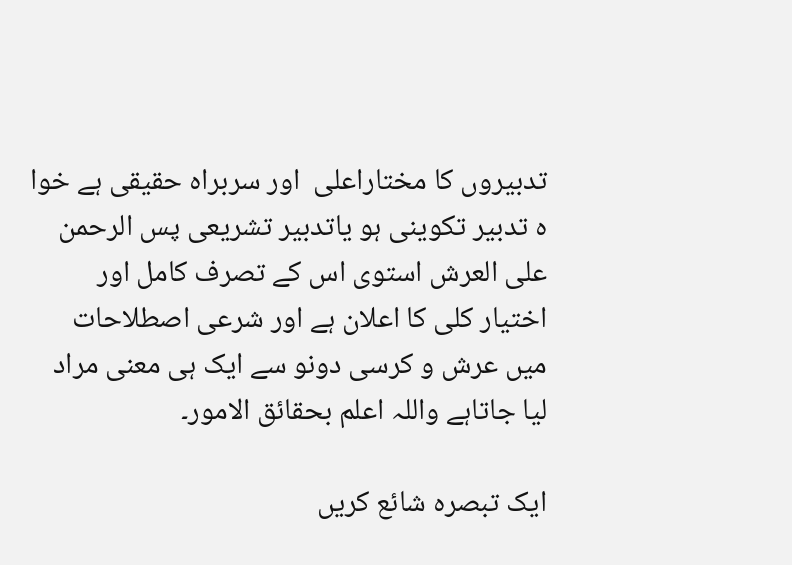تدبیروں کا مختاراعلی  اور سربراہ حقیقی ہے خوا ہ تدبیر تکوینی ہو یاتدبیر تشریعی پس الرحمن علی العرش استوی اس کے تصرف کامل اور اختیار کلی کا اعلان ہے اور شرعی اصطلاحات میں عرش و کرسی دونو سے ایک ہی معنی مراد لیا جاتاہے واللہ اعلم بحقائق الامور۔

ایک تبصرہ شائع کریں